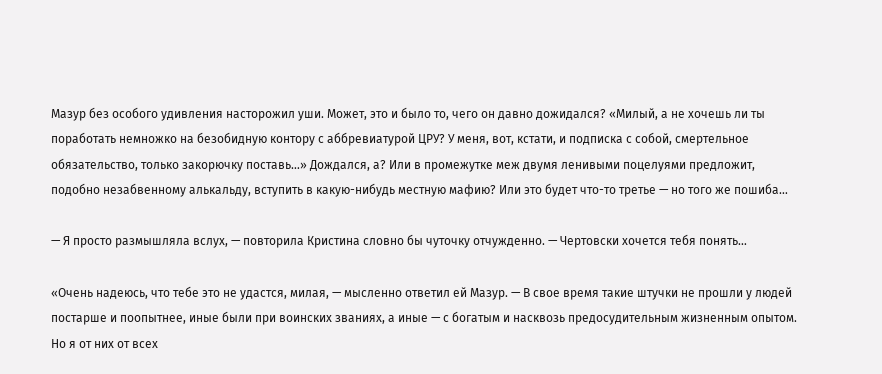Мазур без особого удивления насторожил уши. Может, это и было то, чего он давно дожидался? «Милый, а не хочешь ли ты поработать немножко на безобидную контору с аббревиатурой ЦРУ? У меня, вот, кстати, и подписка с собой, смертельное обязательство, только закорючку поставь…» Дождался, а? Или в промежутке меж двумя ленивыми поцелуями предложит, подобно незабвенному алькальду, вступить в какую-нибудь местную мафию? Или это будет что-то третье — но того же пошиба…

— Я просто размышляла вслух, — повторила Кристина словно бы чуточку отчужденно. — Чертовски хочется тебя понять…

«Очень надеюсь, что тебе это не удастся, милая, — мысленно ответил ей Мазур. — В свое время такие штучки не прошли у людей постарше и поопытнее, иные были при воинских званиях, а иные — с богатым и насквозь предосудительным жизненным опытом. Но я от них от всех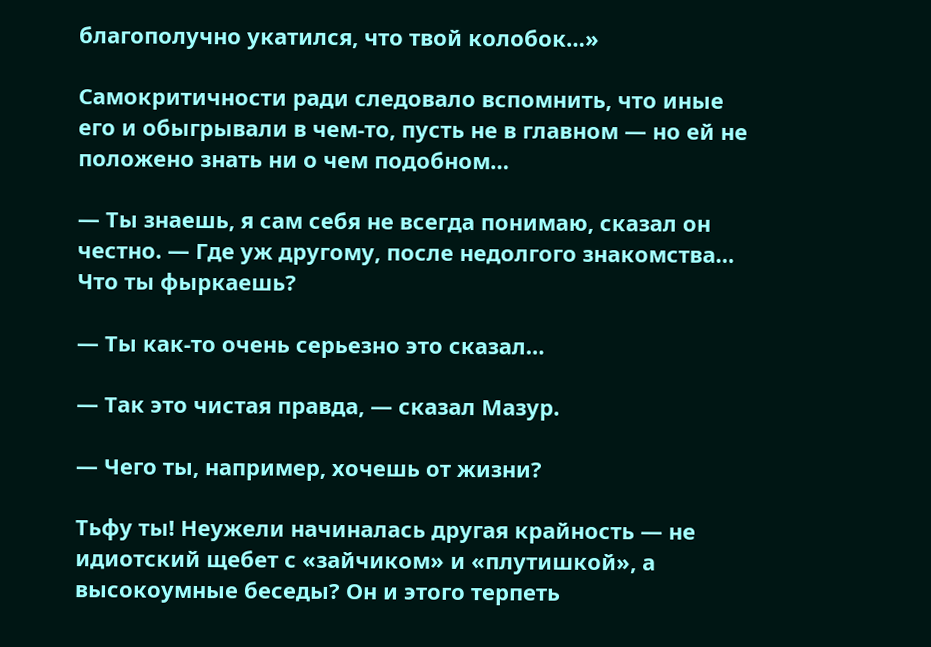благополучно укатился, что твой колобок…»

Самокритичности ради следовало вспомнить, что иные его и обыгрывали в чем-то, пусть не в главном — но ей не положено знать ни о чем подобном…

— Ты знаешь, я сам себя не всегда понимаю, сказал он честно. — Где уж другому, после недолгого знакомства… Что ты фыркаешь?

— Ты как-то очень серьезно это сказал…

— Так это чистая правда, — сказал Мазур.

— Чего ты, например, хочешь от жизни?

Тьфу ты! Неужели начиналась другая крайность — не идиотский щебет с «зайчиком» и «плутишкой», а высокоумные беседы? Он и этого терпеть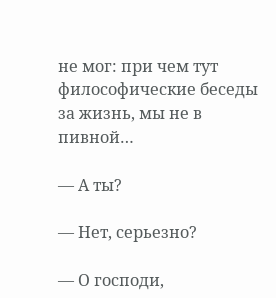не мог: при чем тут философические беседы за жизнь, мы не в пивной…

— А ты?

— Нет, серьезно?

— О господи,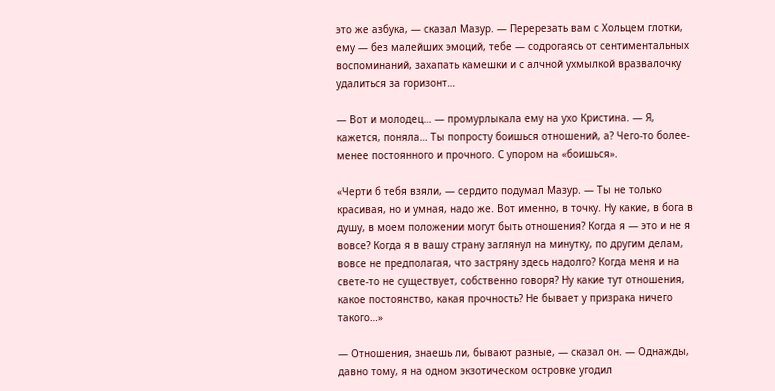это же азбука, — сказал Мазур. — Перерезать вам с Хольцем глотки, ему — без малейших эмоций, тебе — содрогаясь от сентиментальных воспоминаний, захапать камешки и с алчной ухмылкой вразвалочку удалиться за горизонт…

— Вот и молодец… — промурлыкала ему на ухо Кристина. — Я, кажется, поняла… Ты попросту боишься отношений, а? Чего-то более-менее постоянного и прочного. С упором на «боишься».

«Черти б тебя взяли, — сердито подумал Мазур. — Ты не только красивая, но и умная, надо же. Вот именно, в точку. Ну какие, в бога в душу, в моем положении могут быть отношения? Когда я — это и не я вовсе? Когда я в вашу страну заглянул на минутку, по другим делам, вовсе не предполагая, что застряну здесь надолго? Когда меня и на свете-то не существует, собственно говоря? Ну какие тут отношения, какое постоянство, какая прочность? Не бывает у призрака ничего такого…»

— Отношения, знаешь ли, бывают разные, — сказал он. — Однажды, давно тому, я на одном экзотическом островке угодил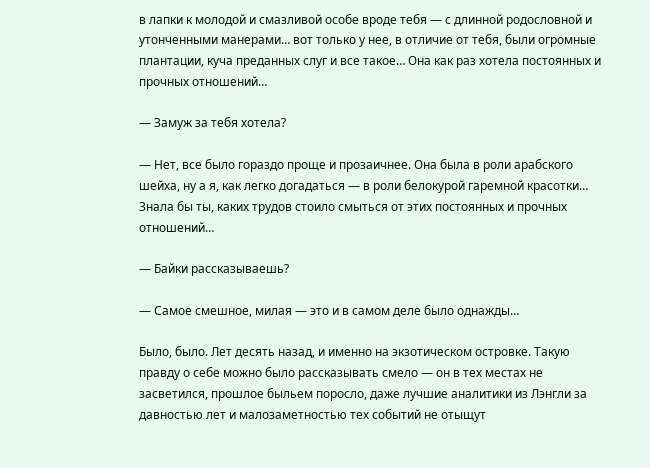в лапки к молодой и смазливой особе вроде тебя — с длинной родословной и утонченными манерами… вот только у нее, в отличие от тебя, были огромные плантации, куча преданных слуг и все такое… Она как раз хотела постоянных и прочных отношений…

— Замуж за тебя хотела?

— Нет, все было гораздо проще и прозаичнее. Она была в роли арабского шейха, ну а я, как легко догадаться — в роли белокурой гаремной красотки… Знала бы ты, каких трудов стоило смыться от этих постоянных и прочных отношений…

— Байки рассказываешь?

— Самое смешное, милая — это и в самом деле было однажды…

Было, было. Лет десять назад, и именно на экзотическом островке. Такую правду о себе можно было рассказывать смело — он в тех местах не засветился, прошлое быльем поросло, даже лучшие аналитики из Лэнгли за давностью лет и малозаметностью тех событий не отыщут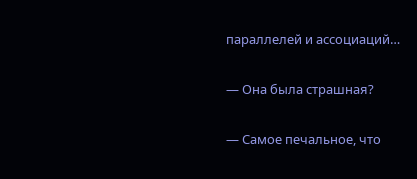параллелей и ассоциаций…

— Она была страшная?

— Самое печальное, что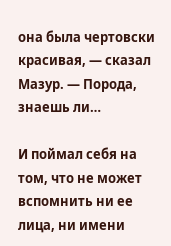она была чертовски красивая, — сказал Мазур. — Порода, знаешь ли…

И поймал себя на том, что не может вспомнить ни ее лица, ни имени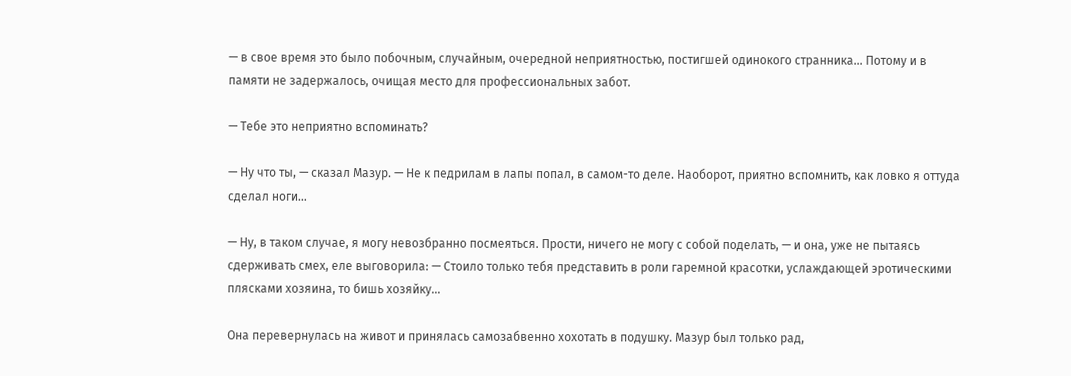— в свое время это было побочным, случайным, очередной неприятностью, постигшей одинокого странника… Потому и в памяти не задержалось, очищая место для профессиональных забот.

— Тебе это неприятно вспоминать?

— Ну что ты, — сказал Мазур. — Не к педрилам в лапы попал, в самом-то деле. Наоборот, приятно вспомнить, как ловко я оттуда сделал ноги…

— Ну, в таком случае, я могу невозбранно посмеяться. Прости, ничего не могу с собой поделать, — и она, уже не пытаясь сдерживать смех, еле выговорила: — Стоило только тебя представить в роли гаремной красотки, услаждающей эротическими плясками хозяина, то бишь хозяйку…

Она перевернулась на живот и принялась самозабвенно хохотать в подушку. Мазур был только рад,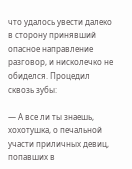что удалось увести далеко в сторону принявший опасное направление разговор, и нисколечко не обиделся. Процедил сквозь зубы:

— А все ли ты знаешь, хохотушка, о печальной участи приличных девиц, попавших в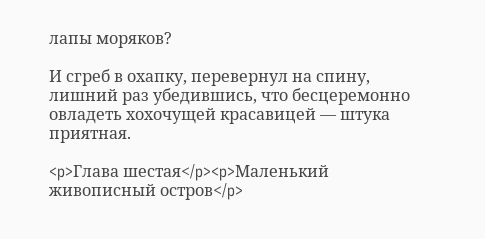лапы моряков?

И сгреб в охапку, перевернул на спину, лишний раз убедившись, что бесцеремонно овладеть хохочущей красавицей — штука приятная.

<p>Глава шестая</p><p>Маленький живописный остров</p>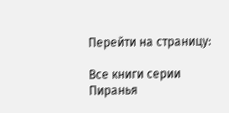Перейти на страницу:

Все книги серии Пиранья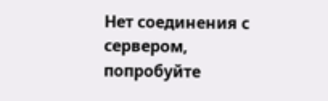Нет соединения с сервером, попробуйте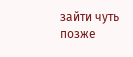зайти чуть позже